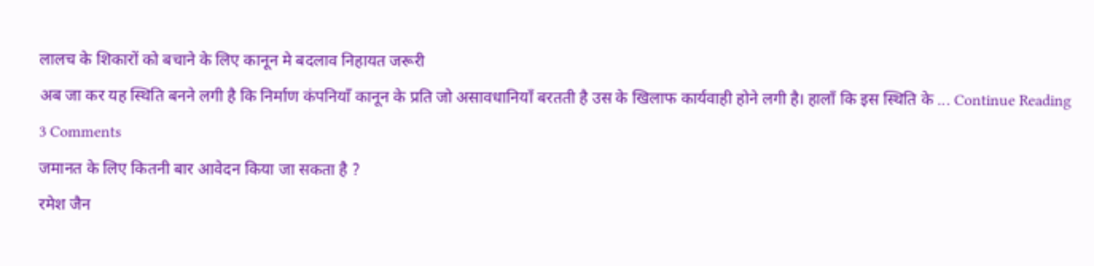लालच के शिकारों को बचाने के लिए कानून मे बदलाव निहायत जरूरी
अब जा कर यह स्थिति बनने लगी है कि निर्माण कंपनियाँ कानून के प्रति जो असावधानियाँ बरतती है उस के खिलाफ कार्यवाही होने लगी है। हालाँ कि इस स्थिति के ... Continue Reading
3 Comments
जमानत के लिए कितनी बार आवेदन किया जा सकता है ?
रमेश जैन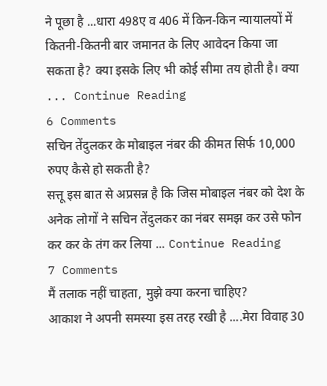ने पूछा है ...धारा 498ए व 406 में किन-किन न्यायालयों में कितनी-कितनी बार जमानत के लिए आवेदन किया जा सकता है? क्या इसके लिए भी कोई सीमा तय होती है। क्या ... Continue Reading
6 Comments
सचिन तेंदुलकर के मोबाइल नंबर की कीमत सिर्फ 10,000 रुपए कैसे हो सकती है?
सत्तू इस बात से अप्रसन्न है कि जिस मोबाइल नंबर को देश के अनेक लोगों ने सचिन तेंदुलकर का नंबर समझ कर उसे फोन कर कर के तंग कर लिया ... Continue Reading
7 Comments
मैं तलाक नहीं चाहता, मुझे क्या करना चाहिए?
आकाश ने अपनी समस्या इस तरह रखी है ....मेरा विवाह 30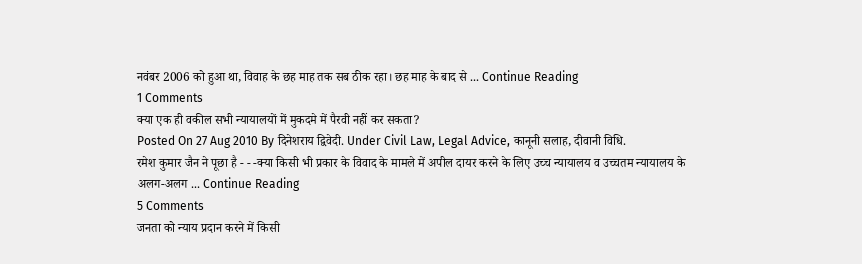नवंबर 2006 को हुआ था, विवाह के छह माह तक सब ठीक रहा। छह माह के बाद से ... Continue Reading
1 Comments
क्या एक ही वकील सभी न्यायालयों में मुकदमे में पैरवी नहीं कर सकता?
Posted On 27 Aug 2010 By दिनेशराय द्विवेदी. Under Civil Law, Legal Advice, कानूनी सलाह, दीवानी विधि.
रमेश कुमार जैन ने पूछा है - - -क्या किसी भी प्रकार के विवाद के मामले में अपील दायर करने के लिए उच्च न्यायालय व उच्चतम न्यायालय के अलग-अलग ... Continue Reading
5 Comments
जनता को न्याय प्रदान करने में किसी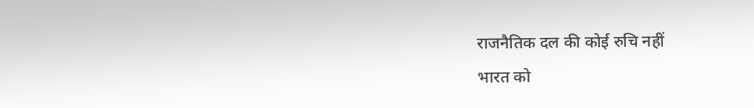राजनैतिक दल की कोई रुचि नहीं
भारत को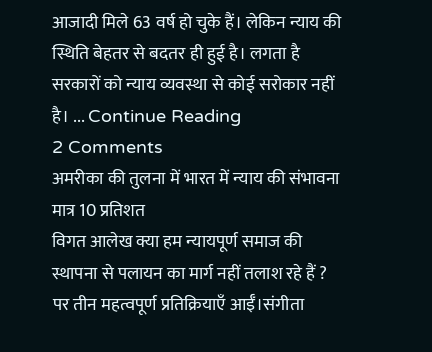आजादी मिले 63 वर्ष हो चुके हैं। लेकिन न्याय की स्थिति बेहतर से बदतर ही हुई है। लगता है सरकारों को न्याय व्यवस्था से कोई सरोकार नहीं है। ... Continue Reading
2 Comments
अमरीका की तुलना में भारत में न्याय की संभावना मात्र 10 प्रतिशत
विगत आलेख क्या हम न्यायपूर्ण समाज की स्थापना से पलायन का मार्ग नहीं तलाश रहे हैं ? पर तीन महत्वपूर्ण प्रतिक्रियाएँ आईँ।संगीता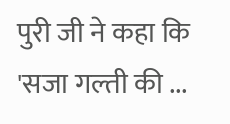पुरी जी ने कहा कि 'सजा गल्ती की ...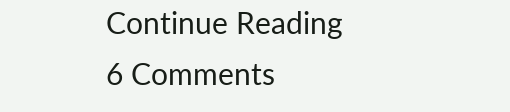Continue Reading
6 Comments